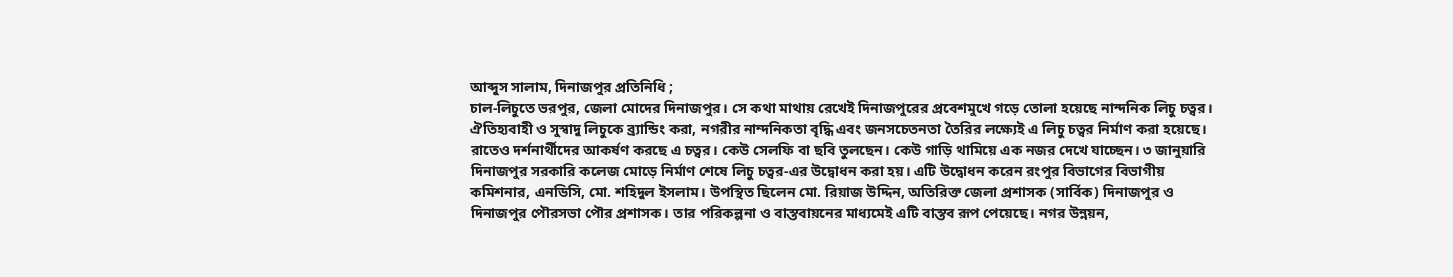আব্দুস সালাম, দিনাজপুর প্রতিনিধি ;
চাল-লিচুতে ভরপুর, জেলা মোদের দিনাজপুর। সে কথা মাথায় রেখেই দিনাজপুরের প্রবেশমুখে গড়ে তোলা হয়েছে নান্দনিক লিচু চত্বর। ঐতিহ্যবাহী ও সুস্বাদু লিচুকে ব্র্যান্ডিং করা, নগরীর নান্দনিকতা বৃদ্ধি এবং জনসচেতনতা তৈরির লক্ষ্যেই এ লিচু চত্বর নির্মাণ করা হয়েছে। রাতেও দর্শনার্থীদের আকর্ষণ করছে এ চত্বর। কেউ সেলফি বা ছবি তুলছেন। কেউ গাড়ি থামিয়ে এক নজর দেখে যাচ্ছেন। ৩ জানুয়ারি দিনাজপুর সরকারি কলেজ মোড়ে নির্মাণ শেষে লিচু চত্বর-এর উদ্বোধন করা হয়। এটি উদ্বোধন করেন রংপুর বিভাগের বিভাগীয় কমিশনার, এনডিসি, মো. শহিদুল ইসলাম। উপস্থিত ছিলেন মো. রিয়াজ উদ্দিন, অতিরিক্ত জেলা প্রশাসক (সার্বিক) দিনাজপুর ও দিনাজপুর পৌরসভা পৌর প্রশাসক। তার পরিকল্পনা ও বাস্তবায়নের মাধ্যমেই এটি বাস্তব রূপ পেয়েছে। নগর উন্নয়ন,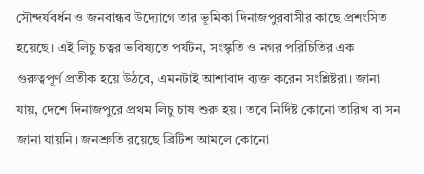সৌন্দর্যবর্ধন ও জনবান্ধব উদ্যোগে তার ভূমিকা দিনাজপুরবাসীর কাছে প্রশংসিত হয়েছে। এই লিচু চত্বর ভবিষ্যতে পর্যটন, সংস্কৃতি ও নগর পরিচিতির এক গুরুত্বপূর্ণ প্রতীক হয়ে উঠবে, এমনটাই আশাবাদ ব্যক্ত করেন সংশ্লিষ্টরা। জানা যায়, দেশে দিনাজপুরে প্রথম লিচু চাষ শুরু হয়। তবে নির্দিষ্ট কোনো তারিখ বা সন জানা যায়নি। জনশ্রুতি রয়েছে ব্রিটিশ আমলে কোনো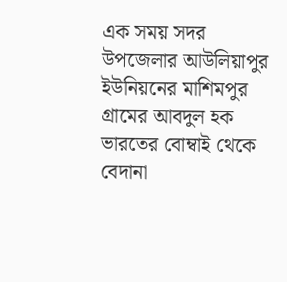এক সময় সদর উপজেলার আউলিয়াপুর ইউনিয়নের মাশিমপুর গ্রামের আবদুল হক ভারতের বোম্বাই থেকে বেদানা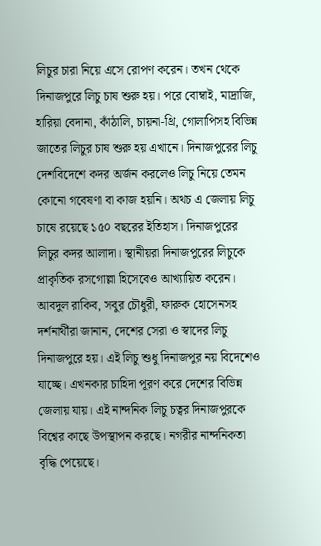লিচুর চারা নিয়ে এসে রোপণ করেন। তখন থেকে দিনাজপুরে লিচু চাষ শুরু হয়। পরে বোম্বাই, মাদ্রাজি, হারিয়া বেদানা, কাঁঠালি, চায়না-থ্রি, গোলাপিসহ বিভিন্ন জাতের লিচুর চাষ শুরু হয় এখানে। দিনাজপুরের লিচু দেশবিদেশে কদর অর্জন করলেও লিচু নিয়ে তেমন কোনো গবেষণা বা কাজ হয়নি। অথচ এ জেলায় লিচু চাষে রয়েছে ১৫০ বছরের ইতিহাস। দিনাজপুরের লিচুর কদর আলাদা। স্থানীয়রা দিনাজপুরের লিচুকে প্রাকৃতিক রসগোল্লা হিসেবেও আখ্যায়িত করেন। আবদুল রাকিব, সবুর চৌধুরী, ফারুক হোসেনসহ দর্শনার্থীরা জানান, দেশের সেরা ও স্বাদের লিচু দিনাজপুরে হয়। এই লিচু শুধু দিনাজপুর নয় বিদেশেও যাচ্ছে। এখনকার চাহিদা পূরণ করে দেশের বিভিন্ন জেলায় যায়। এই নান্দনিক লিচু চত্বর দিনাজপুরকে বিশ্বের কাছে উপস্থাপন করছে। নগরীর নান্দনিকতা বৃদ্ধি পেয়েছে।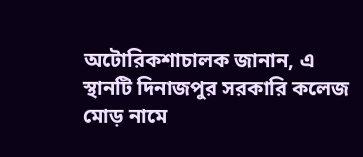অটোরিকশাচালক জানান, এ স্থানটি দিনাজপুর সরকারি কলেজ মোড় নামে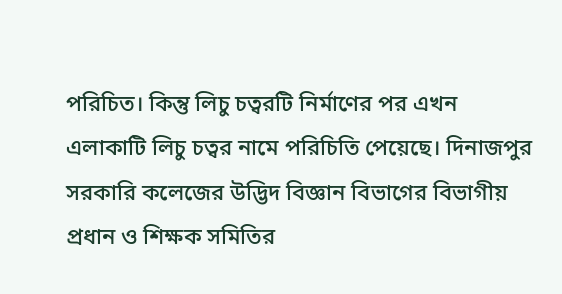পরিচিত। কিন্তু লিচু চত্বরটি নির্মাণের পর এখন এলাকাটি লিচু চত্বর নামে পরিচিতি পেয়েছে। দিনাজপুর সরকারি কলেজের উদ্ভিদ বিজ্ঞান বিভাগের বিভাগীয় প্রধান ও শিক্ষক সমিতির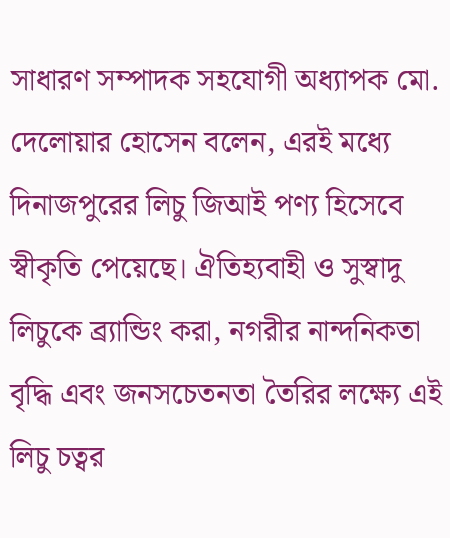সাধারণ সম্পাদক সহযোগী অধ্যাপক মো. দেলোয়ার হোসেন বলেন, এরই মধ্যে দিনাজপুরের লিচু জিআই পণ্য হিসেবে স্বীকৃতি পেয়েছে। ঐতিহ্যবাহী ও সুস্বাদু লিচুকে ব্র্যান্ডিং করা, নগরীর নান্দনিকতা বৃদ্ধি এবং জনসচেতনতা তৈরির লক্ষ্যে এই লিচু চত্বর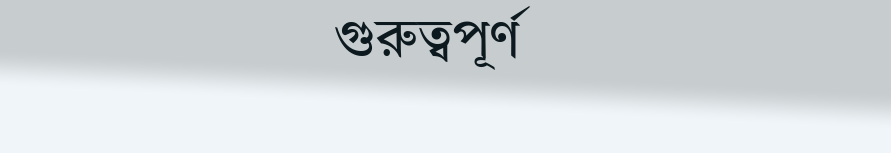গুরুত্বপূর্ণ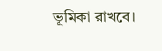ভূমিকা রাখবে।